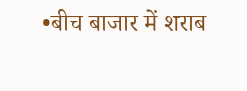•बीच बाजार में शराब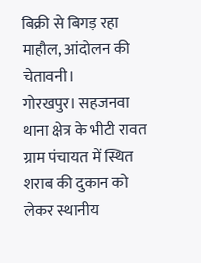बिक्री से बिगड़ रहा माहौल, आंदोलन की चेतावनी।
गोरखपुर। सहजनवा थाना क्षेत्र के भीटी रावत ग्राम पंचायत में स्थित शराब की दुकान को लेकर स्थानीय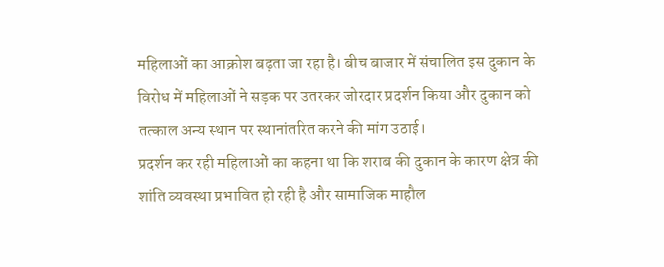महिलाओं का आक्रोश बढ़ता जा रहा है। बीच बाजार में संचालित इस दुकान के विरोध में महिलाओं ने सड़क पर उतरकर जोरदार प्रदर्शन किया और दुकान को तत्काल अन्य स्थान पर स्थानांतरित करने की मांग उठाई।
प्रदर्शन कर रही महिलाओं का कहना था कि शराब की दुकान के कारण क्षेत्र की शांति व्यवस्था प्रभावित हो रही है और सामाजिक माहौल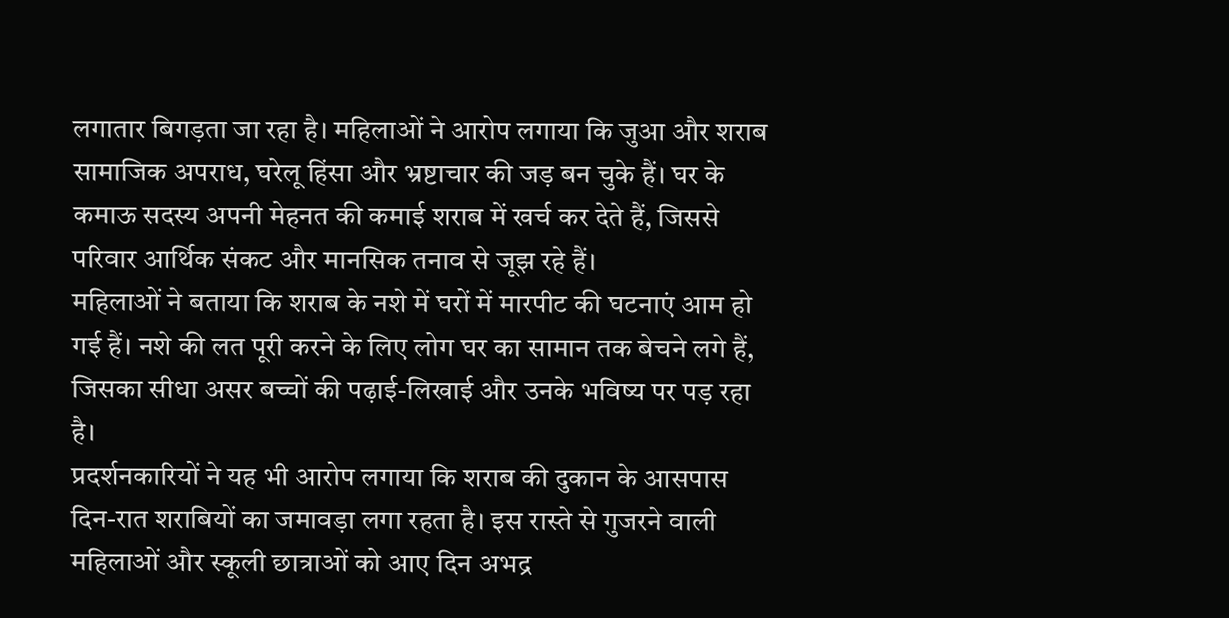लगातार बिगड़ता जा रहा है। महिलाओं ने आरोप लगाया कि जुआ और शराब सामाजिक अपराध, घरेलू हिंसा और भ्रष्टाचार की जड़ बन चुके हैं। घर के कमाऊ सदस्य अपनी मेहनत की कमाई शराब में खर्च कर देते हैं, जिससे परिवार आर्थिक संकट और मानसिक तनाव से जूझ रहे हैं।
महिलाओं ने बताया कि शराब के नशे में घरों में मारपीट की घटनाएं आम हो गई हैं। नशे की लत पूरी करने के लिए लोग घर का सामान तक बेचने लगे हैं, जिसका सीधा असर बच्चों की पढ़ाई-लिखाई और उनके भविष्य पर पड़ रहा है।
प्रदर्शनकारियों ने यह भी आरोप लगाया कि शराब की दुकान के आसपास दिन-रात शराबियों का जमावड़ा लगा रहता है। इस रास्ते से गुजरने वाली महिलाओं और स्कूली छात्राओं को आए दिन अभद्र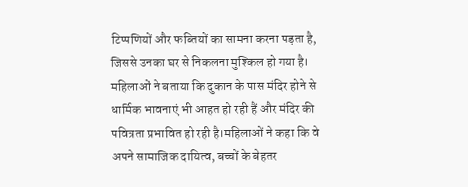टिप्पणियों और फब्तियों का सामना करना पड़ता है, जिससे उनका घर से निकलना मुश्किल हो गया है।
महिलाओं ने बताया कि दुकान के पास मंदिर होने से धार्मिक भावनाएं भी आहत हो रही हैं और मंदिर की पवित्रता प्रभावित हो रही है।महिलाओं ने कहा कि वे अपने सामाजिक दायित्व, बच्चों के बेहतर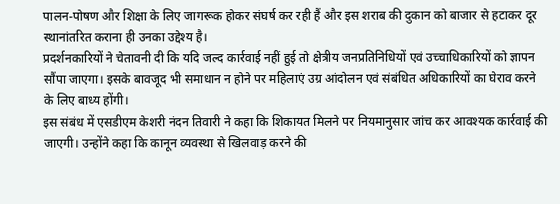पालन-पोषण और शिक्षा के लिए जागरूक होकर संघर्ष कर रही हैं और इस शराब की दुकान को बाजार से हटाकर दूर स्थानांतरित कराना ही उनका उद्देश्य है।
प्रदर्शनकारियों ने चेतावनी दी कि यदि जल्द कार्रवाई नहीं हुई तो क्षेत्रीय जनप्रतिनिधियों एवं उच्चाधिकारियों को ज्ञापन सौंपा जाएगा। इसके बावजूद भी समाधान न होने पर महिलाएं उग्र आंदोलन एवं संबंधित अधिकारियों का घेराव करने के लिए बाध्य होंगी।
इस संबंध में एसडीएम केशरी नंदन तिवारी ने कहा कि शिकायत मिलने पर नियमानुसार जांच कर आवश्यक कार्रवाई की जाएगी। उन्होंने कहा कि कानून व्यवस्था से खिलवाड़ करने की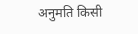अनुमति किसी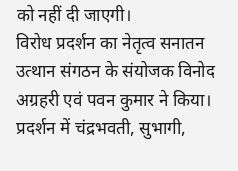को नहीं दी जाएगी।
विरोध प्रदर्शन का नेतृत्व सनातन उत्थान संगठन के संयोजक विनोद अग्रहरी एवं पवन कुमार ने किया। प्रदर्शन में चंद्रभवती, सुभागी,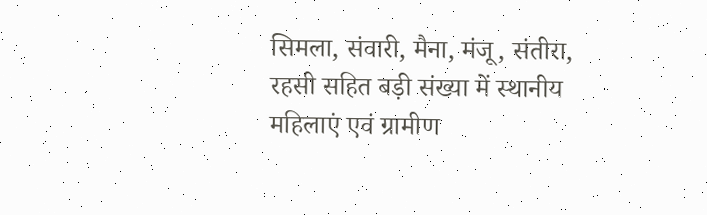सिमला, संवारी, मैना, मंजू, संतीरा, रहसी सहित बड़ी संख्या में स्थानीय महिलाएं एवं ग्रामीण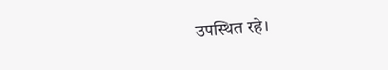उपस्थित रहे।